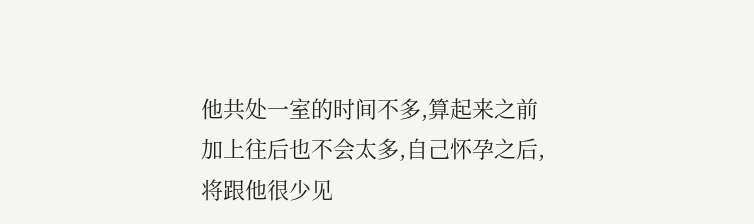他共处一室的时间不多,算起来之前加上往后也不会太多,自己怀孕之后,将跟他很少见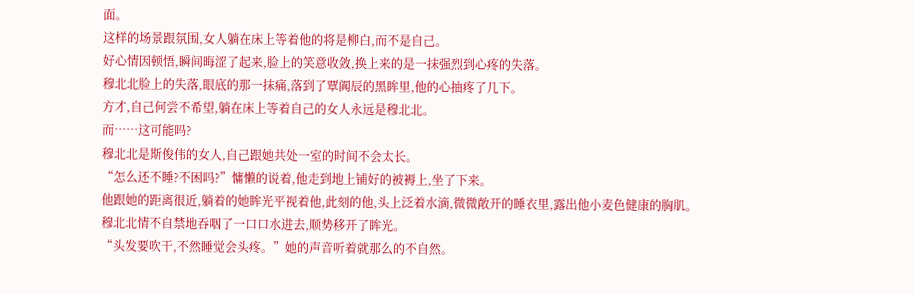面。
这样的场景跟氛围,女人躺在床上等着他的将是柳白,而不是自己。
好心情因顿悟,瞬间晦涩了起来,脸上的笑意收敛,换上来的是一抹强烈到心疼的失落。
穆北北脸上的失落,眼底的那一抹痛,落到了覃阗辰的黑眸里,他的心抽疼了几下。
方才,自己何尝不希望,躺在床上等着自己的女人永远是穆北北。
而……这可能吗?
穆北北是斯俊伟的女人,自己跟她共处一室的时间不会太长。
“怎么还不睡?不困吗?”慵懒的说着,他走到地上铺好的被褥上,坐了下来。
他跟她的距离很近,躺着的她眸光平视着他,此刻的他,头上泛着水滴,微微敞开的睡衣里,露出他小麦色健康的胸肌。
穆北北情不自禁地吞咽了一口口水进去,顺势移开了眸光。
“头发要吹干,不然睡觉会头疼。”她的声音听着就那么的不自然。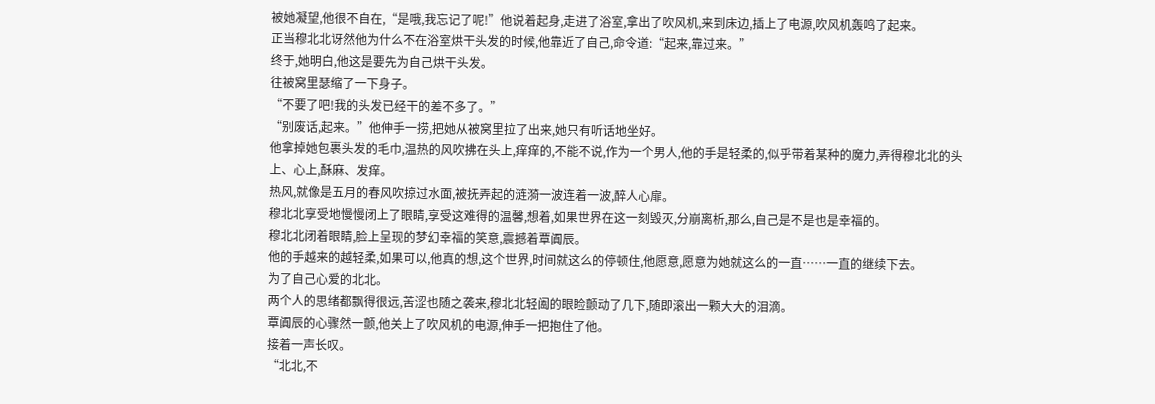被她凝望,他很不自在,“是哦,我忘记了呢!”他说着起身,走进了浴室,拿出了吹风机,来到床边,插上了电源,吹风机轰鸣了起来。
正当穆北北讶然他为什么不在浴室烘干头发的时候,他靠近了自己,命令道:“起来,靠过来。”
终于,她明白,他这是要先为自己烘干头发。
往被窝里瑟缩了一下身子。
“不要了吧!我的头发已经干的差不多了。”
“别废话,起来。”他伸手一捞,把她从被窝里拉了出来,她只有听话地坐好。
他拿掉她包裹头发的毛巾,温热的风吹拂在头上,痒痒的,不能不说,作为一个男人,他的手是轻柔的,似乎带着某种的魔力,弄得穆北北的头上、心上,酥麻、发痒。
热风,就像是五月的春风吹掠过水面,被抚弄起的涟漪一波连着一波,醉人心扉。
穆北北享受地慢慢闭上了眼睛,享受这难得的温馨,想着,如果世界在这一刻毁灭,分崩离析,那么,自己是不是也是幸福的。
穆北北闭着眼睛,脸上呈现的梦幻幸福的笑意,震撼着覃阗辰。
他的手越来的越轻柔,如果可以,他真的想,这个世界,时间就这么的停顿住,他愿意,愿意为她就这么的一直……一直的继续下去。
为了自己心爱的北北。
两个人的思绪都飘得很远,苦涩也随之袭来,穆北北轻阖的眼睑颤动了几下,随即滚出一颗大大的泪滴。
覃阗辰的心骤然一颤,他关上了吹风机的电源,伸手一把抱住了他。
接着一声长叹。
“北北,不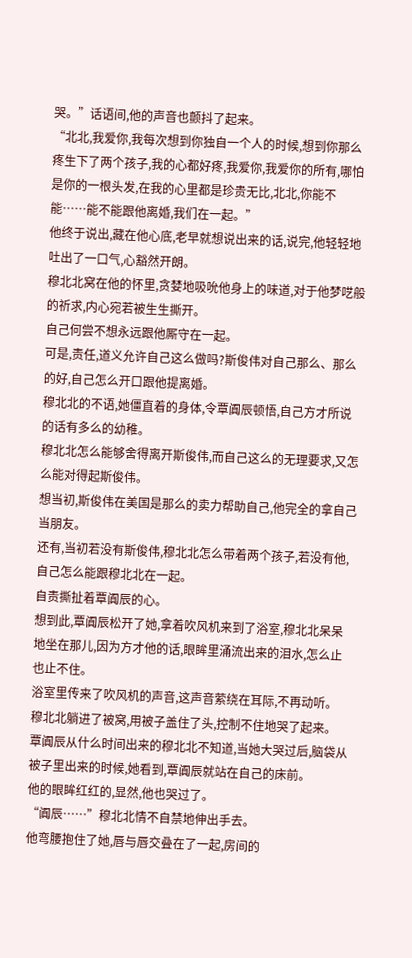哭。”话语间,他的声音也颤抖了起来。
“北北,我爱你,我每次想到你独自一个人的时候,想到你那么疼生下了两个孩子,我的心都好疼,我爱你,我爱你的所有,哪怕是你的一根头发,在我的心里都是珍贵无比,北北,你能不能……能不能跟他离婚,我们在一起。”
他终于说出,藏在他心底,老早就想说出来的话,说完,他轻轻地吐出了一口气,心豁然开朗。
穆北北窝在他的怀里,贪婪地吸吮他身上的味道,对于他梦呓般的祈求,内心宛若被生生撕开。
自己何尝不想永远跟他厮守在一起。
可是,责任,道义允许自己这么做吗?斯俊伟对自己那么、那么的好,自己怎么开口跟他提离婚。
穆北北的不语,她僵直着的身体,令覃阗辰顿悟,自己方才所说的话有多么的幼稚。
穆北北怎么能够舍得离开斯俊伟,而自己这么的无理要求,又怎么能对得起斯俊伟。
想当初,斯俊伟在美国是那么的卖力帮助自己,他完全的拿自己当朋友。
还有,当初若没有斯俊伟,穆北北怎么带着两个孩子,若没有他,自己怎么能跟穆北北在一起。
自责撕扯着覃阗辰的心。
想到此,覃阗辰松开了她,拿着吹风机来到了浴室,穆北北呆呆地坐在那儿,因为方才他的话,眼眸里涌流出来的泪水,怎么止也止不住。
浴室里传来了吹风机的声音,这声音萦绕在耳际,不再动听。
穆北北躺进了被窝,用被子盖住了头,控制不住地哭了起来。
覃阗辰从什么时间出来的穆北北不知道,当她大哭过后,脑袋从被子里出来的时候,她看到,覃阗辰就站在自己的床前。
他的眼眸红红的,显然,他也哭过了。
“阗辰……”穆北北情不自禁地伸出手去。
他弯腰抱住了她,唇与唇交叠在了一起,房间的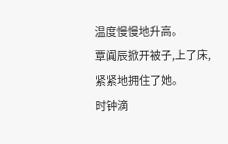温度慢慢地升高。
覃阗辰掀开被子,上了床,紧紧地拥住了她。
时钟滴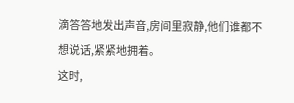滴答答地发出声音,房间里寂静,他们谁都不想说话,紧紧地拥着。
这时,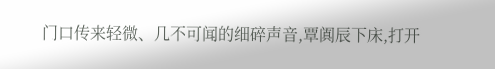门口传来轻微、几不可闻的细碎声音,覃阗辰下床,打开